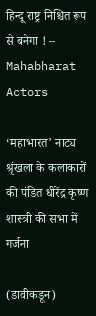हिन्दू राष्ट्र निश्चित रूप से बनेगा ! – Mahabharat Actors

‘महाभारत’ नाट्य श्रृंखला के कलाकारों की पंडित धीरेंद्र कृष्ण शास्त्री की सभा में गर्जना

(डावीकडून)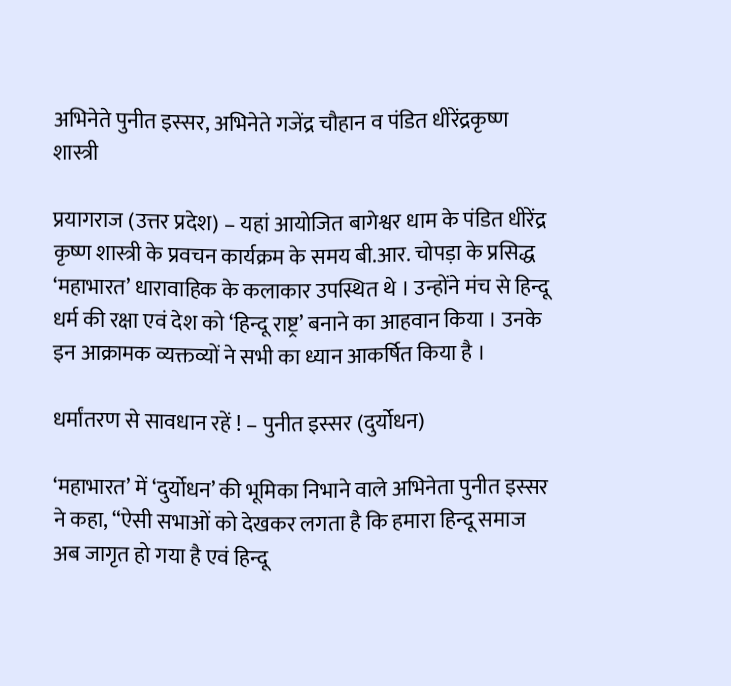अभिनेते पुनीत इस्सर, अभिनेते गजेंद्र चौहान व पंडित धीरेंद्रकृष्ण शास्त्री

प्रयागराज (उत्तर प्रदेश) – यहां आयोजित बागेश्वर धाम के पंडित धीरेंद्र कृष्ण शास्त्री के प्रवचन कार्यक्रम के समय बी.आर. चोपड़ा के प्रसिद्ध ‘महाभारत’ धारावाहिक के कलाकार उपस्थित थे । उन्होंने मंच से हिन्दू धर्म की रक्षा एवं देश को ‘हिन्दू राष्ट्र’ बनाने का आहवान किया । उनके इन आक्रामक व्यक्तव्यों ने सभी का ध्यान आकर्षित किया है ।

धर्मांतरण से सावधान रहें ! – पुनीत इस्सर (दुर्योधन)

‘महाभारत’ में ‘दुर्योधन’ की भूमिका निभाने वाले अभिनेता पुनीत इस्सर ने कहा, “ऐसी सभाओं को देखकर लगता है कि हमारा हिन्दू समाज अब जागृत हो गया है एवं हिन्दू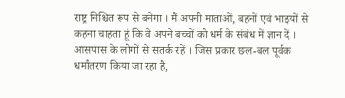राष्ट्र निश्चित रूप से बनेगा । मैं अपनी माताओं, बहनों एवं भाइयों से कहना चाहता हूं कि वे अपने बच्चों को धर्म के संबंध में ज्ञान दें । आसपास के लोगों से सतर्क रहें । जिस प्रकार छल-बल पूर्वक धर्मांतरण किया जा रहा है,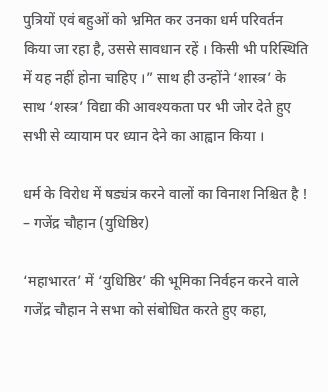पुत्रियों एवं बहुओं को भ्रमित कर उनका धर्म परिवर्तन किया जा रहा है, उससे सावधान रहें । किसी भी परिस्थिति में यह नहीं होना चाहिए ।” साथ ही उन्होंने ‘शास्त्र’ के साथ ‘शस्त्र’ विद्या की आवश्यकता पर भी जोर देते हुए सभी से व्यायाम पर ध्यान देने का आह्वान किया ।

धर्म के विरोध में षड्यंत्र करने वालों का विनाश निश्चित है ! – गजेंद्र चौहान (युधिष्ठिर)

‘महाभारत’ में ‘युधिष्ठिर’ की भूमिका निर्वहन करने वाले गजेंद्र चौहान ने सभा को संबोधित करते हुए कहा,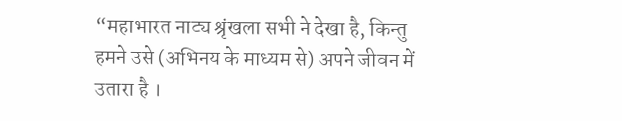“महाभारत नाट्य श्रृंखला सभी ने देखा है, किन्तु हमने उसे (अभिनय के माध्यम से) अपने जीवन में उतारा है ।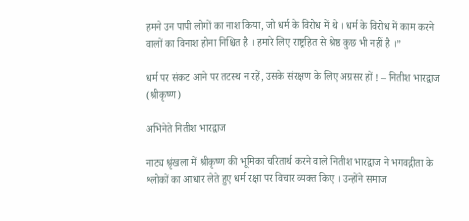हमने उन पापी लोगों का नाश किया, जो धर्म के विरोध में थे । धर्म के विरोध में काम करने वालों का विनाश होना निश्चित है । हमारे लिए राष्ट्रहित से श्रेष्ठ कुछ भी नहीं है ।”

धर्म पर संकट आने पर तटस्थ न रहें, उसके संरक्षण के लिए अग्रसर हों ! – नितीश भारद्वाज (श्रीकृष्ण)

अभिनेते नितीश भारद्वाज

नाट्य श्रृंखला में श्रीकृष्ण की भूमिका चरितार्थ करने वाले नितीश भारद्वाज ने भगवद्गीता के श्लोकों का आधार लेते हुए धर्म रक्षा पर विचार व्यक्त किए । उन्होंने समाज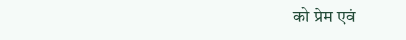को प्रेम एवं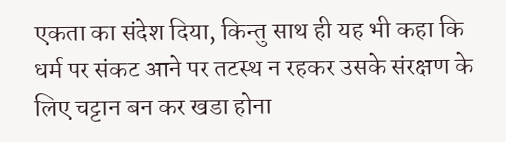एकता का संदेश दिया, किन्तु साथ ही यह भी कहा कि धर्म पर संकट आने पर तटस्थ न रहकर उसके संरक्षण के लिए चट्टान बन कर खडा होना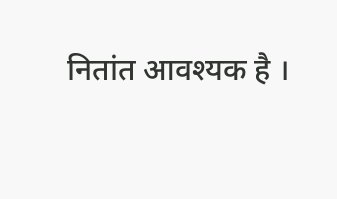नितांत आवश्यक है ।